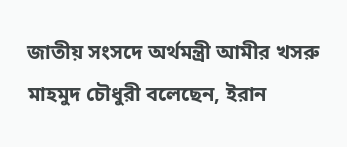জাতীয় সংসদে অর্থমন্ত্রী আমীর খসরু মাহমুদ চৌধুরী বলেছেন, ইরান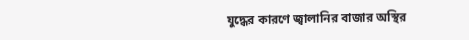যুদ্ধের কারণে জ্বালানির বাজার অস্থির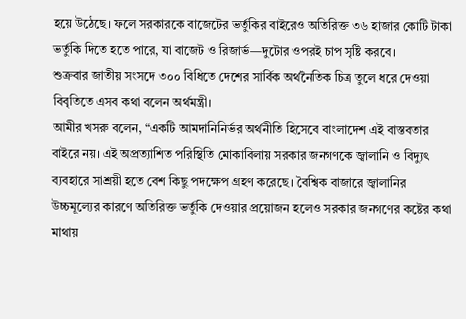হয়ে উঠেছে। ফলে সরকারকে বাজেটের ভর্তুকির বাইরেও অতিরিক্ত ৩৬ হাজার কোটি টাকা ভর্তুকি দিতে হতে পারে, যা বাজেট ও রিজার্ভ—দুটোর ওপরই চাপ সৃষ্টি করবে।
শুক্রবার জাতীয় সংসদে ৩০০ বিধিতে দেশের সার্বিক অর্থনৈতিক চিত্র তুলে ধরে দেওয়া বিবৃতিতে এসব কথা বলেন অর্থমন্ত্রী।
আমীর খসরু বলেন, “একটি আমদানিনির্ভর অর্থনীতি হিসেবে বাংলাদেশ এই বাস্তবতার বাইরে নয়। এই অপ্রত্যাশিত পরিস্থিতি মোকাবিলায় সরকার জনগণকে জ্বালানি ও বিদ্যুৎ ব্যবহারে সাশ্রয়ী হতে বেশ কিছু পদক্ষেপ গ্রহণ করেছে। বৈশ্বিক বাজারে জ্বালানির উচ্চমূল্যের কারণে অতিরিক্ত ভর্তুকি দেওয়ার প্রয়োজন হলেও সরকার জনগণের কষ্টের কথা মাথায়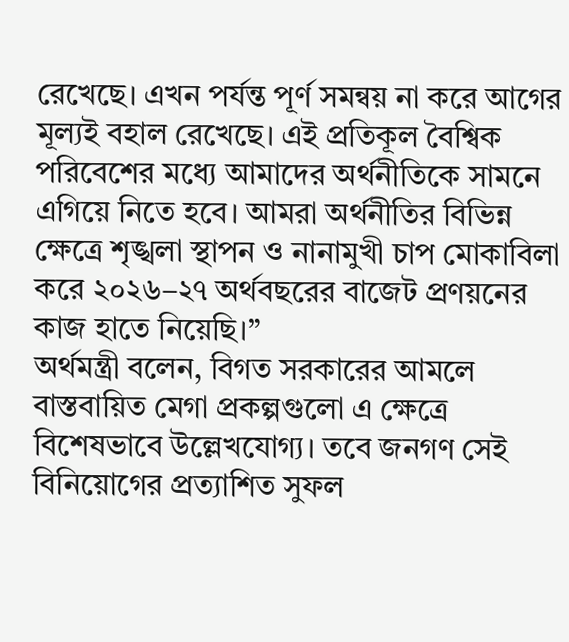রেখেছে। এখন পর্যন্ত পূর্ণ সমন্বয় না করে আগের মূল্যই বহাল রেখেছে। এই প্রতিকূল বৈশ্বিক পরিবেশের মধ্যে আমাদের অর্থনীতিকে সামনে এগিয়ে নিতে হবে। আমরা অর্থনীতির বিভিন্ন ক্ষেত্রে শৃঙ্খলা স্থাপন ও নানামুখী চাপ মোকাবিলা করে ২০২৬–২৭ অর্থবছরের বাজেট প্রণয়নের কাজ হাতে নিয়েছি।”
অর্থমন্ত্রী বলেন, বিগত সরকারের আমলে বাস্তবায়িত মেগা প্রকল্পগুলো এ ক্ষেত্রে বিশেষভাবে উল্লেখযোগ্য। তবে জনগণ সেই বিনিয়োগের প্রত্যাশিত সুফল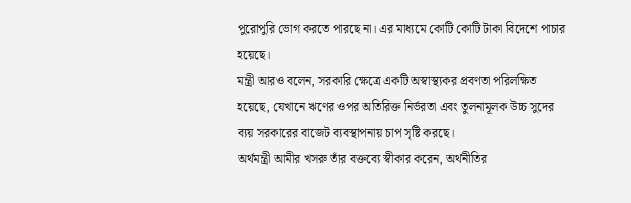পুরোপুরি ভোগ করতে পারছে না। এর মাধ্যমে কোটি কোটি টাকা বিদেশে পাচার হয়েছে।
মন্ত্রী আরও বলেন, সরকারি ক্ষেত্রে একটি অস্বাস্থ্যকর প্রবণতা পরিলক্ষিত হয়েছে, যেখানে ঋণের ওপর অতিরিক্ত নির্ভরতা এবং তুলনামূলক উচ্চ সুদের ব্যয় সরকারের বাজেট ব্যবস্থাপনায় চাপ সৃষ্টি করছে।
অর্থমন্ত্রী আমীর খসরু তাঁর বক্তব্যে স্বীকার করেন, অর্থনীতির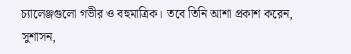চ্যালেঞ্জগুলো গভীর ও বহুমাত্রিক। তবে তিনি আশা প্রকাশ করেন, সুশাসন,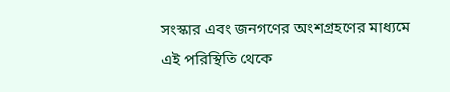সংস্কার এবং জনগণের অংশগ্রহণের মাধ্যমে এই পরিস্থিতি থেকে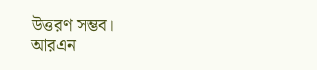উত্তরণ সম্ভব।
আরএন